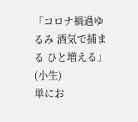「コロナ禍過ゆるみ 酒気で捕まる ひと増える」 (小生)
単にお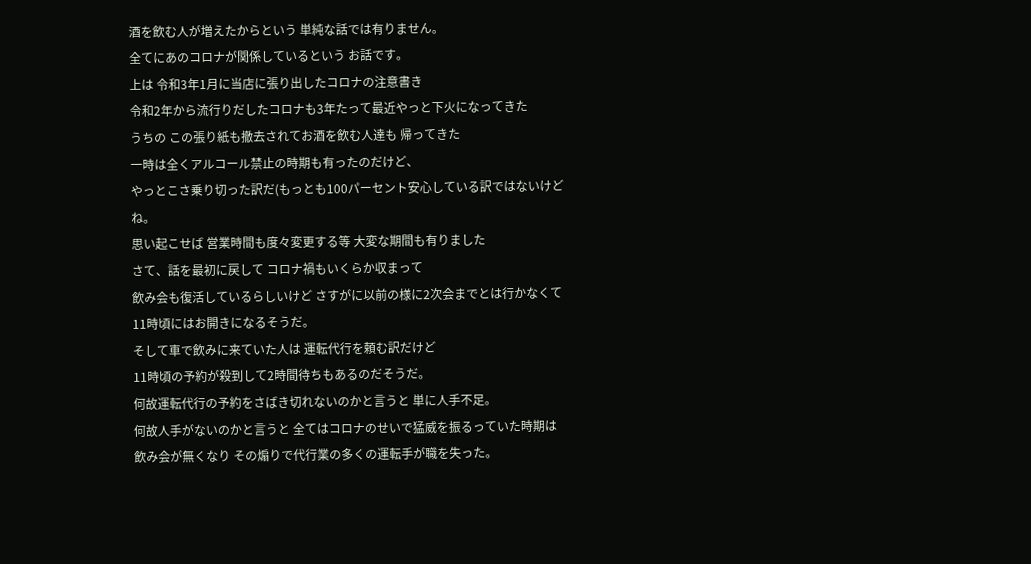酒を飲む人が増えたからという 単純な話では有りません。
全てにあのコロナが関係しているという お話です。
上は 令和3年1月に当店に張り出したコロナの注意書き
令和2年から流行りだしたコロナも3年たって最近やっと下火になってきた
うちの この張り紙も撤去されてお酒を飲む人達も 帰ってきた
一時は全くアルコール禁止の時期も有ったのだけど、
やっとこさ乗り切った訳だ(もっとも100パーセント安心している訳ではないけどね。
思い起こせば 営業時間も度々変更する等 大変な期間も有りました
さて、話を最初に戻して コロナ禍もいくらか収まって
飲み会も復活しているらしいけど さすがに以前の様に2次会までとは行かなくて
11時頃にはお開きになるそうだ。
そして車で飲みに来ていた人は 運転代行を頼む訳だけど
11時頃の予約が殺到して2時間待ちもあるのだそうだ。
何故運転代行の予約をさばき切れないのかと言うと 単に人手不足。
何故人手がないのかと言うと 全てはコロナのせいで猛威を振るっていた時期は
飲み会が無くなり その煽りで代行業の多くの運転手が職を失った。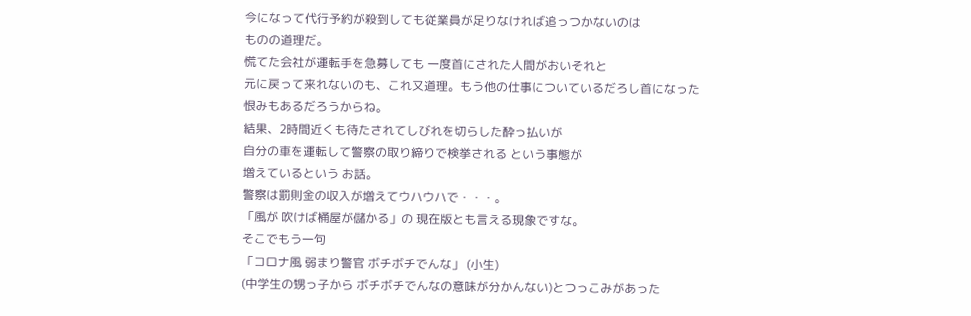今になって代行予約が殺到しても従業員が足りなければ追っつかないのは
ものの道理だ。
慌てた会社が運転手を急募しても 一度首にされた人間がおいそれと
元に戻って来れないのも、これ又道理。もう他の仕事についているだろし首になった
恨みもあるだろうからね。
結果、2時間近くも待たされてしびれを切らした酔っ払いが
自分の車を運転して警察の取り締りで検挙される という事態が
増えているという お話。
警察は罰則金の収入が増えてウハウハで・・・。
「風が 吹けば桶屋が儲かる」の 現在版とも言える現象ですな。
そこでもう一句
「コロナ風 弱まり警官 ボチボチでんな」 (小生)
(中学生の甥っ子から ボチボチでんなの意味が分かんない)とつっこみがあった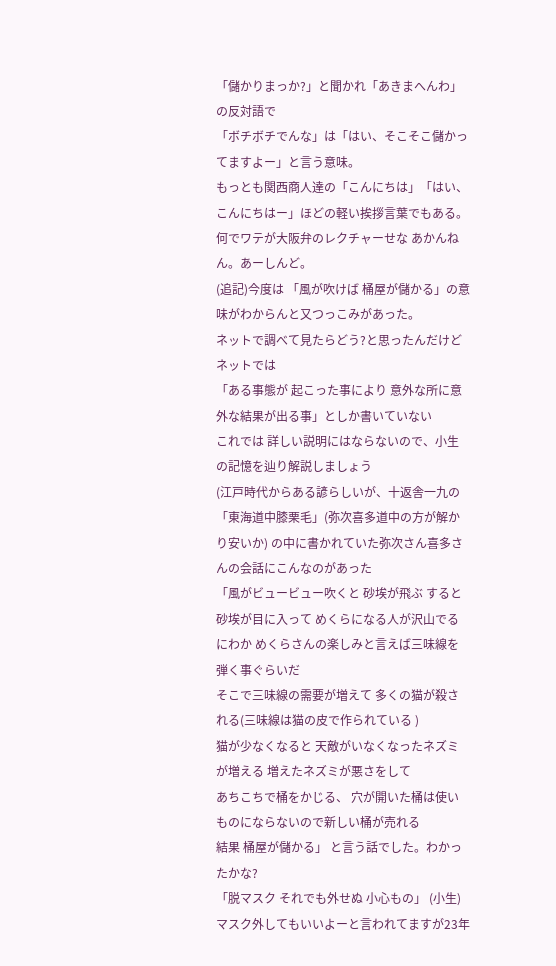「儲かりまっか?」と聞かれ「あきまへんわ」の反対語で
「ボチボチでんな」は「はい、そこそこ儲かってますよー」と言う意味。
もっとも関西商人達の「こんにちは」「はい、こんにちはー」ほどの軽い挨拶言葉でもある。
何でワテが大阪弁のレクチャーせな あかんねん。あーしんど。
(追記)今度は 「風が吹けば 桶屋が儲かる」の意味がわからんと又つっこみがあった。
ネットで調べて見たらどう?と思ったんだけど ネットでは
「ある事態が 起こった事により 意外な所に意外な結果が出る事」としか書いていない
これでは 詳しい説明にはならないので、小生の記憶を辿り解説しましょう
(江戸時代からある諺らしいが、十返舎一九の「東海道中膝栗毛」(弥次喜多道中の方が解かり安いか) の中に書かれていた弥次さん喜多さんの会話にこんなのがあった
「風がビュービュー吹くと 砂埃が飛ぶ すると砂埃が目に入って めくらになる人が沢山でる
にわか めくらさんの楽しみと言えば三味線を弾く事ぐらいだ
そこで三味線の需要が増えて 多くの猫が殺される(三味線は猫の皮で作られている )
猫が少なくなると 天敵がいなくなったネズミが増える 増えたネズミが悪さをして
あちこちで桶をかじる、 穴が開いた桶は使いものにならないので新しい桶が売れる
結果 桶屋が儲かる」 と言う話でした。わかったかな?
「脱マスク それでも外せぬ 小心もの」 (小生)
マスク外してもいいよーと言われてますが23年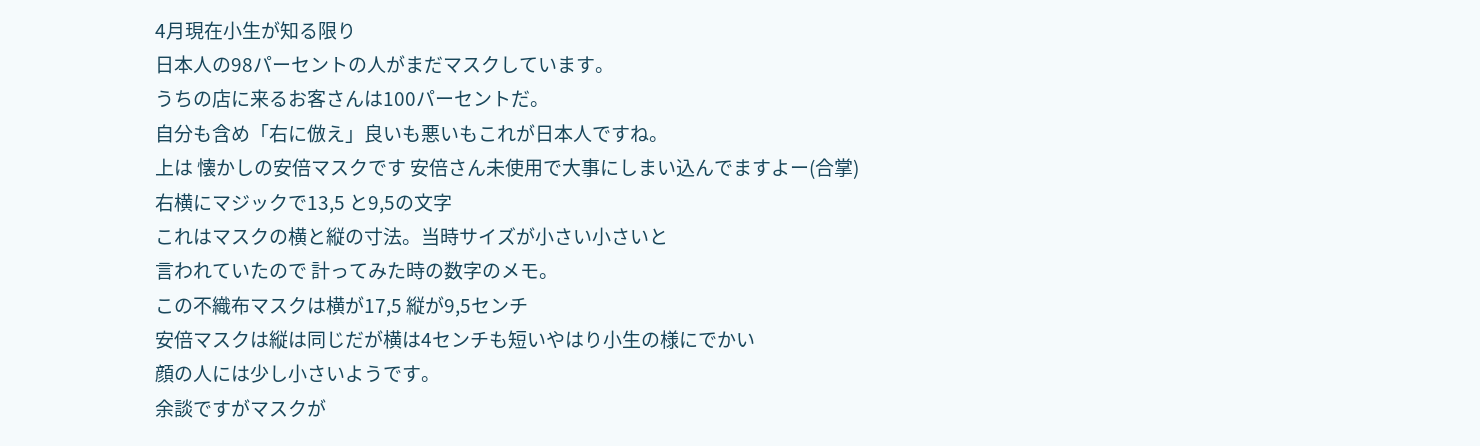4月現在小生が知る限り
日本人の98パーセントの人がまだマスクしています。
うちの店に来るお客さんは100パーセントだ。
自分も含め「右に倣え」良いも悪いもこれが日本人ですね。
上は 懐かしの安倍マスクです 安倍さん未使用で大事にしまい込んでますよー(合掌)
右横にマジックで13,5 と9,5の文字
これはマスクの横と縦の寸法。当時サイズが小さい小さいと
言われていたので 計ってみた時の数字のメモ。
この不織布マスクは横が17,5 縦が9,5センチ
安倍マスクは縦は同じだが横は4センチも短いやはり小生の様にでかい
顔の人には少し小さいようです。
余談ですがマスクが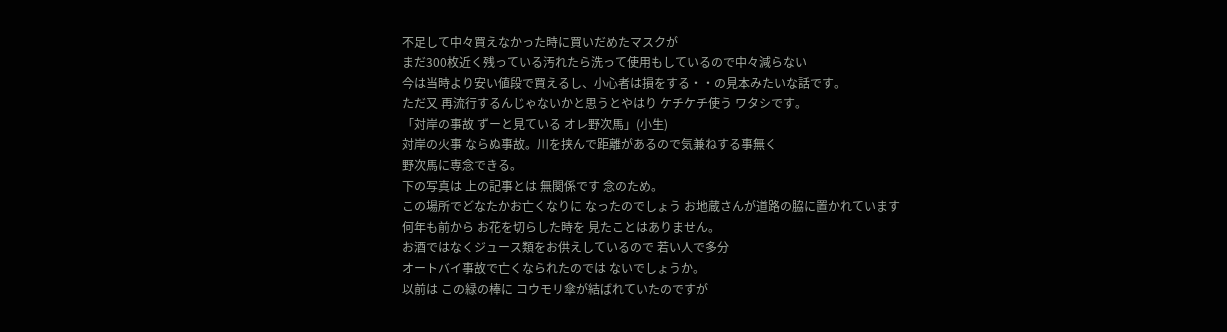不足して中々買えなかった時に買いだめたマスクが
まだ300枚近く残っている汚れたら洗って使用もしているので中々減らない
今は当時より安い値段で買えるし、小心者は損をする・・の見本みたいな話です。
ただ又 再流行するんじゃないかと思うとやはり ケチケチ使う ワタシです。
「対岸の事故 ずーと見ている オレ野次馬」(小生)
対岸の火事 ならぬ事故。川を挟んで距離があるので気兼ねする事無く
野次馬に専念できる。
下の写真は 上の記事とは 無関係です 念のため。
この場所でどなたかお亡くなりに なったのでしょう お地蔵さんが道路の脇に置かれています
何年も前から お花を切らした時を 見たことはありません。
お酒ではなくジュース類をお供えしているので 若い人で多分
オートバイ事故で亡くなられたのでは ないでしょうか。
以前は この緑の棒に コウモリ傘が結ばれていたのですが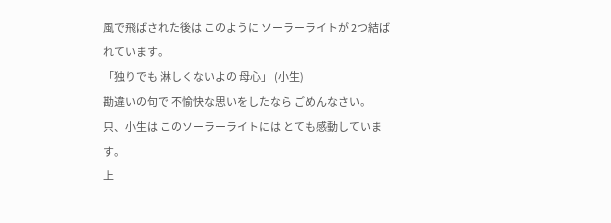風で飛ばされた後は このように ソーラーライトが 2つ結ばれています。
「独りでも 淋しくないよの 母心」 (小生)
勘違いの句で 不愉快な思いをしたなら ごめんなさい。
只、小生は このソーラーライトには とても感動しています。
上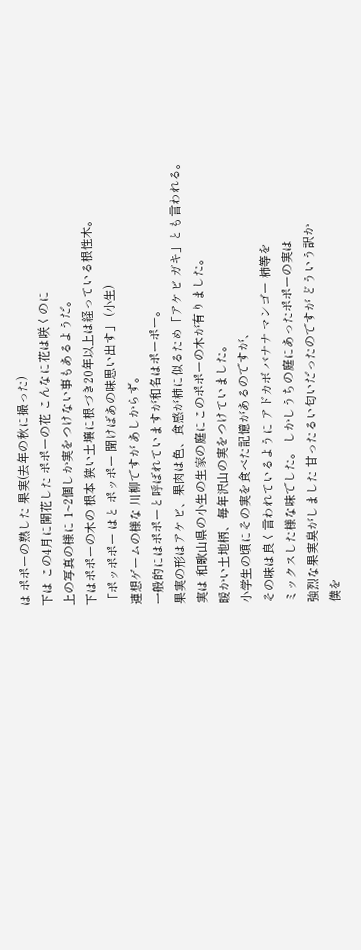は ポポーの熟した 果実(去年の秋に撮った)
下は この4月に開花した ポポーの花 こんなに花は咲くのに
上の写真の様に 1~2個しか実をつけない事もあるようだ。
下はポポーの木の 根本 狭い土壌に根づき20年以上は経っている根性木。
「ポッポポー はと ポッポー 聞けばあの味思い出す」 (小生)
連想ゲームの様な 川柳ですが あしからず。
一般的にはポポーと呼ばれていますが和名はポーポー。
果実の形はアケビ、果肉は色、食感が柿に似るため「アケビ ガキ」とも言われる。
実は 和歌山県の小生の生家の庭にこのポポーの木が有りました。
暖かい土地柄、毎年沢山の実をつけていました。
小学生の頃にその実を食べた記憶があるのですが、
その味は良く言われているように アドカボ バナナ マンゴー 柿等を
ミックスした様な味でした。 しかしうちの庭にあったポポーの実は
強烈な果実臭がしました 甘ったるい匂いだったのですが どういう訳か
僕を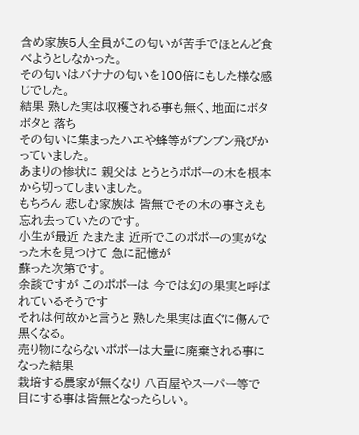含め家族5人全員がこの匂いが苦手でほとんど食べようとしなかった。
その匂いはバナナの匂いを100倍にもした様な感じでした。
結果 熟した実は収穫される事も無く、地面にボタボタと 落ち
その匂いに集まったハエや蜂等がブンブン飛びかっていました。
あまりの惨状に 親父は とうとうポポーの木を根本から切ってしまいました。
もちろん 悲しむ家族は 皆無でその木の事さえも 忘れ去っていたのです。
小生が最近 たまたま 近所でこのポポーの実がなった木を見つけて 急に記憶が
蘇った次第です。
余談ですが このポポーは 今では幻の果実と呼ばれているそうです
それは何故かと言うと 熟した果実は直ぐに傷んで黒くなる。
売り物にならないポポーは大量に廃棄される事になった結果
栽培する農家が無くなり 八百屋やスーパー等で目にする事は皆無となったらしい。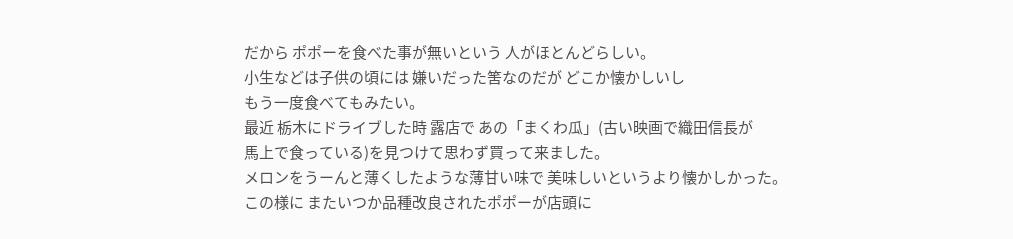だから ポポーを食べた事が無いという 人がほとんどらしい。
小生などは子供の頃には 嫌いだった筈なのだが どこか懐かしいし
もう一度食べてもみたい。
最近 栃木にドライブした時 露店で あの「まくわ瓜」(古い映画で織田信長が
馬上で食っている)を見つけて思わず買って来ました。
メロンをうーんと薄くしたような薄甘い味で 美味しいというより懐かしかった。
この様に またいつか品種改良されたポポーが店頭に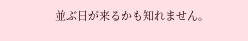並ぶ日が来るかも知れません。